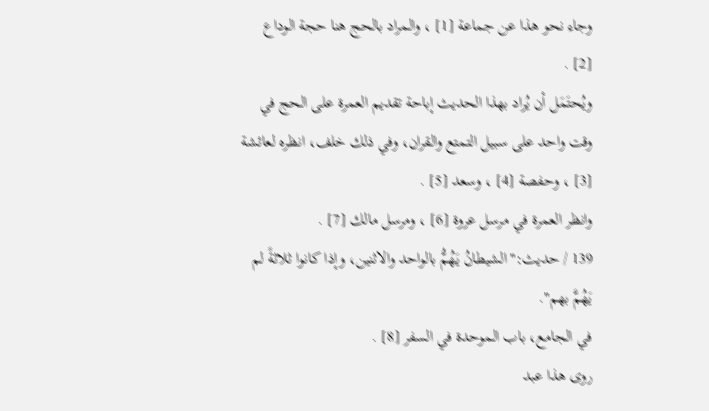وجاء نحو هذا عن جماعة [1] ، والمراد بالحج هنا حجة الوداع [2] .
ويُحتَمَل أن يُراد بهذا الحديث إباحة تقديم العمرة على الحج في وقت واحد على سبيل التمتع والقران، وفي ذلك خلف، انظره لعائشة [3] ، وحفصة [4] ، وسعد [5] .
وانظر العمرة في مرسل عروة [6] ، ومرسل مالك [7] .
139 / حديث:"الشيطانُ يَهُمُّ بالواحد والاثنين، وإذا كانوا ثلاثةً لم يَهُمَّ بهم".
في الجامع، باب الموحدة في السفر [8] .
روى هذا عبد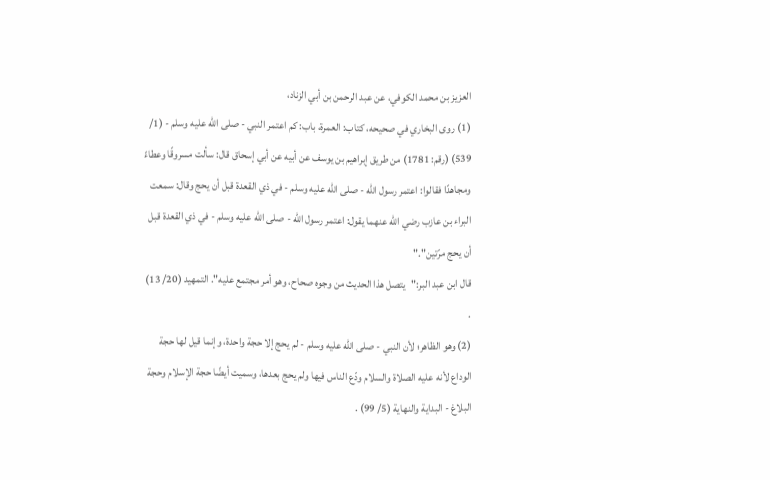العزيز بن محمد الكوفي، عن عبد الرحمن بن أبي الزناد،
(1) روى البخاري في صحيحه، كتاب: العمرة، باب: كم اعتمر النبي - صلى الله عليه وسلم - (1/ 539) (رقم: 1781) من طريق إبراهيم بن يوسف عن أبيه عن أبي إسحاق قال: سألت مسروقًا وعطاءً ومجاهدًا فقالوا: اعتمر رسول الله - صلى الله عليه وسلم - في ذي القعدة قبل أن يحج وقال: سمعت البراء بن عازب رضي الله عنهما يقول: اعتمر رسول الله - صلى الله عليه وسلم - في ذي القعدة قبل أن يحج مرّتين"."
قال ابن عبد البر:"يتصل هذا الحديث من وجوه صحاح، وهو أمر مجتمع عليه". التمهيد (20/ 13) .
(2) وهو الظاهر؛ لأن النبي - صلى الله عليه وسلم - لم يحج إلا حجة واحدة، وإنما قيل لها حجة الوداع لأنه عليه الصلاة والسلام ودّع الناس فيها ولم يحج بعدها، وسميت أيضًا حجة الإسلام وحجة البلاغ - البداية والنهاية (5/ 99) .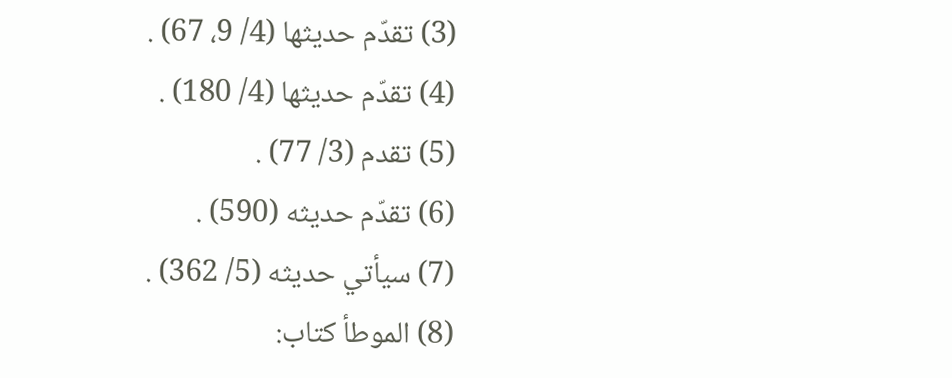(3) تقدّم حديثها (4/ 9، 67) .
(4) تقدّم حديثها (4/ 180) .
(5) تقدم (3/ 77) .
(6) تقدّم حديثه (590) .
(7) سيأتي حديثه (5/ 362) .
(8) الموطأ كتاب: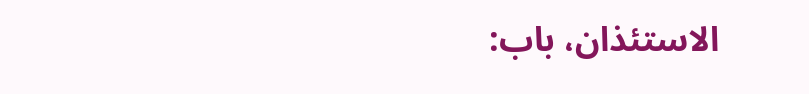الاستئذان، باب: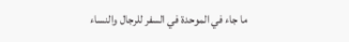ما جاء في الموحدة في السفر للرجال والنساء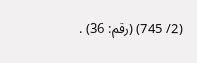(2/ 745) (رقم: 36) .